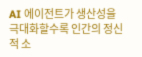AI 에이전트가 생산성을 극대화할수록 인간의 정신적 소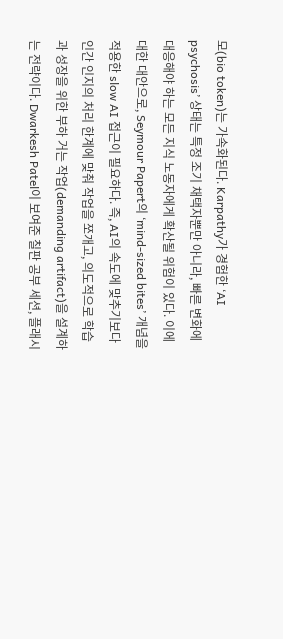모(bio token)는 가속화된다. Karpathy가 경험한 ‘AI psychosis’ 상태는 특정 조기 채택자뿐만 아니라, 빠른 변화에 대응해야 하는 모든 지식 노동자에게 확산될 위험이 있다. 이에 대한 대안으로, Seymour Papert의 ‘mind-sized bites’ 개념을 적용한 slow AI 접근이 필요하다. 즉, AI의 속도에 맞추기보다 인간 인지의 처리 한계에 맞춰 작업을 쪼개고, 의도적으로 학습과 성장을 위한 부하 거는 작업(demanding artifact)을 설계하는 전략이다. Dwarkesh Patel이 보여준 칠판 공부 세션, 플래시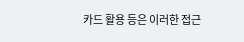카드 활용 등은 이러한 접근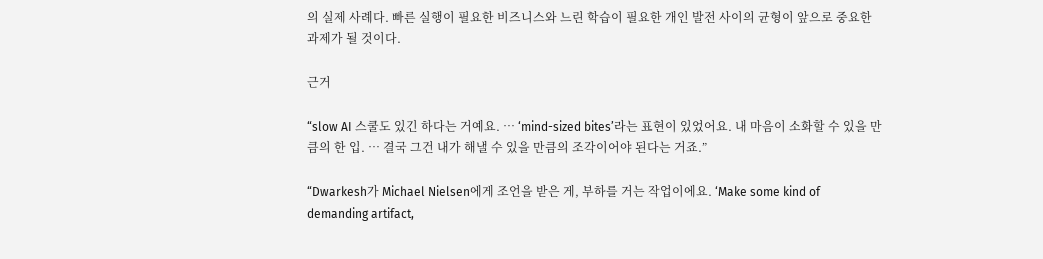의 실제 사례다. 빠른 실행이 필요한 비즈니스와 느린 학습이 필요한 개인 발전 사이의 균형이 앞으로 중요한 과제가 될 것이다.

근거

“slow AI 스쿨도 있긴 하다는 거예요. … ‘mind-sized bites’라는 표현이 있었어요. 내 마음이 소화할 수 있을 만큼의 한 입. … 결국 그건 내가 해낼 수 있을 만큼의 조각이어야 된다는 거죠.”

“Dwarkesh가 Michael Nielsen에게 조언을 받은 게, 부하를 거는 작업이에요. ‘Make some kind of demanding artifact,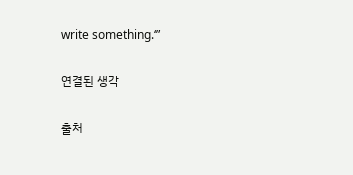write something.‘”

연결된 생각

출처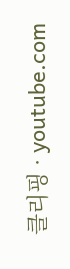클리핑 · youtube.com